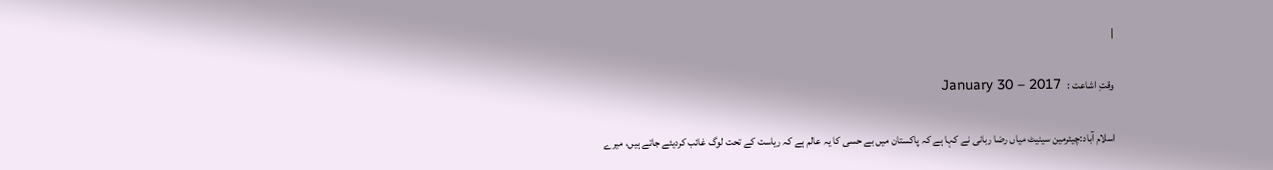|

وقتِ اشاعت :   January 30 – 2017

اسلام آباد:چیئرمین سینیٹ میاں رضا ربانی نے کہا ہے کہ پاکستان میں بے حسی کا یہ عالم ہے کہ ریاست کے تحت لوگ غائب کردیئے جاتے ہیں، میرے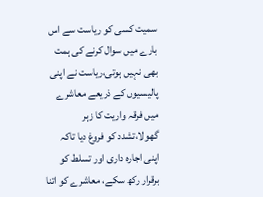سمیت کسی کو ریاست سے اس بارے میں سوال کرنے کی ہمت بھی نہیں ہوتی،ریاست نے اپنی پالیسیوں کے ذریعے معاشرے میں فرقہ واریت کا زہر گھولا،تشدد کو فروغ دیا تاکہ اپنی اجارہ داری اور تسلط کو برقرار رکھ سکے، معاشرے کو اتنا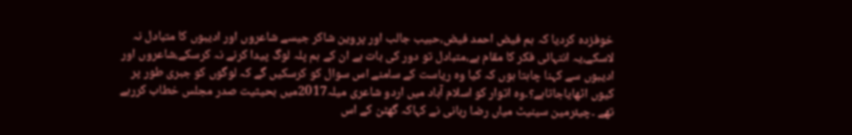خوفزدہ کردیا کہ ہم فیض احمد فیض،حبیب جالب اور پروین شاکر جیسے شاعروں اور ادیبوں کا متبادل نہ لاسکے،یہ انتہائی فکر کا مقام ہے،متبادل تو دور کی بات ہے ان کے ہم پلہ لوگ پیدا کرنے نہ کرسکے،شاعروں اور ادیبوں سے کہنا چاہتا ہوں کہ کیا وہ ریاست کے سامنے اس سوال کو کرسکیں گے کہ لوگوں کو جبری طور پر کیوں اٹھایاجاتاہے؟۔وہ اتوار کو اسلام آباد میں اردو شاعری میلہ2017میں بحیثیت صدر مجلس خطاب کررہے تھے ۔چیئرمین سینیٹ میاں رضا ربانی نے کہاکہ گھٹن کے اس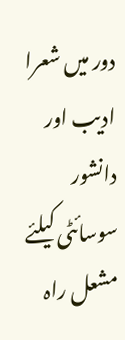دور میں شعرا ادیب اور دانشور سوسائٹی کیلئے مشعل راہ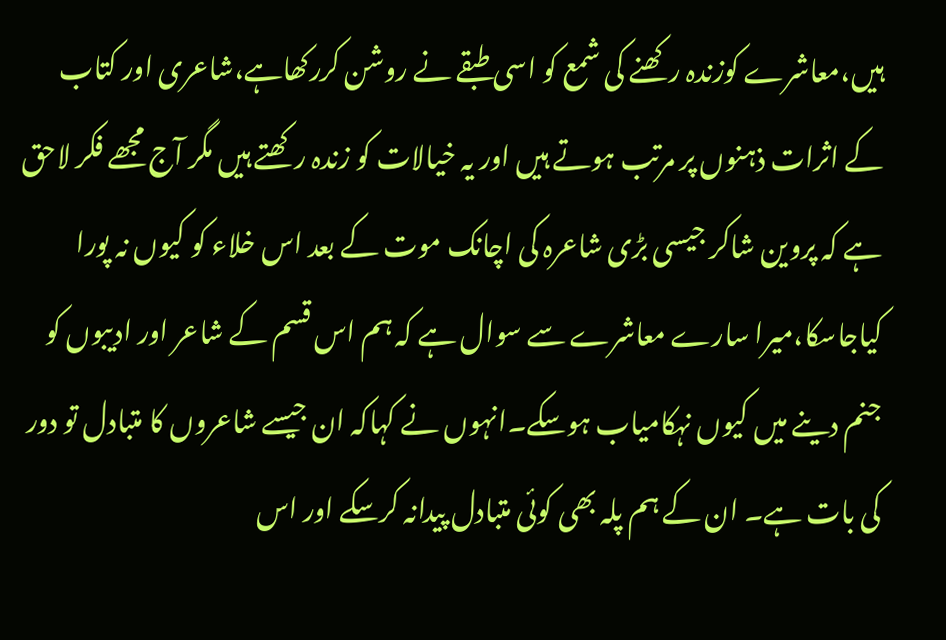ہیں،معاشرے کوزندہ رکھنے کی شمع کو اسی طبقے نے روشن کررکھاہے،شاعری اور کتاب کے اثرات ذہنوں پر مرتب ہوتے ہیں اور یہ خیالات کو زندہ رکھتے ہیں مگر آج مجھے فکر لاحق ہے کہ پروین شاکر جیسی بڑی شاعرہ کی اچانک موت کے بعد اس خلاء کو کیوں نہ پورا کیاجاسکا،میرا سارے معاشرے سے سوال ہے کہ ہم اس قسم کے شاعر اور ادیبوں کو جنم دینے میں کیوں نہکامیاب ہوسکے۔انہوں نے کہاکہ ان جیسے شاعروں کا متبادل تو دور کی بات ہے۔ ان کے ہم پلہ بھی کوئی متبادل پیدانہ کرسکے اور اس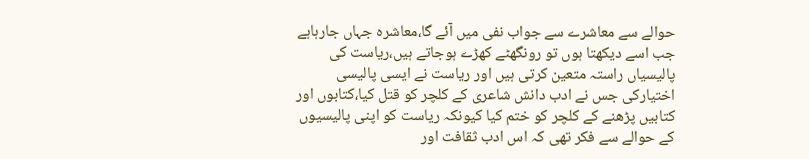حوالے سے معاشرے سے جواب نفی میں آئے گا،معاشرہ جہاں جارہاہے جب اسے دیکھتا ہوں تو رونگھٹے کھڑے ہوجاتے ہیں،ریاست کی پالیسیاں راستہ متعین کرتی ہیں اور ریاست نے ایسی پالیسی اختیارکی جس نے ادب دانش شاعری کے کلچر کو قتل کیا،کتابوں اور کتابیں پڑھنے کے کلچر کو ختم کیا کیونکہ ریاست کو اپنی پالیسیوں کے حوالے سے فکر تھی کہ اس ادب ثقافت اور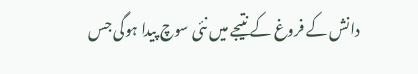دانش کے فروغ کے نتیجے میں نئی سوچ پیدا ہوگی جس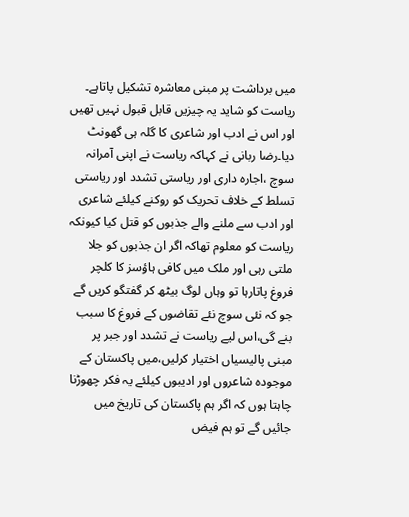میں برداشت پر مبنی معاشرہ تشکیل پاتاہے۔ ریاست کو شاید یہ چیزیں قابل قبول نہیں تھیں اور اس نے ادب اور شاعری کا گلہ ہی گھونٹ دیا۔رضا ربانی نے کہاکہ ریاست نے اپنی آمرانہ سوچ ،اجارہ داری اور ریاستی تشدد اور ریاستی تسلط کے خلاف تحریک کو روکنے کیلئے شاعری اور ادب سے ملنے والے جذبوں کو قتل کیا کیونکہ ریاست کو معلوم تھاکہ اگر ان جذبوں کو جلا ملتی رہی اور ملک میں کافی ہاؤسز کا کلچر فروغ پاتارہا تو وہاں لوگ بیٹھ کر گفتگو کریں گے جو کہ نئی سوچ نئے تقاضوں کے فروغ کا سبب بنے گی،اس لیے ریاست نے تشدد اور جبر پر مبنی پالیسیاں اختیار کرلیں،میں پاکستان کے موجودہ شاعروں اور ادیبوں کیلئے یہ فکر چھوڑنا چاہتا ہوں کہ اگر ہم پاکستان کی تاریخ میں جائیں گے تو ہم فیض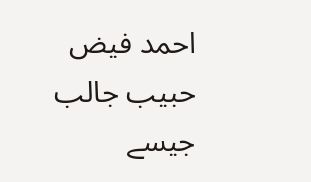احمد فیض حبیب جالب جیسے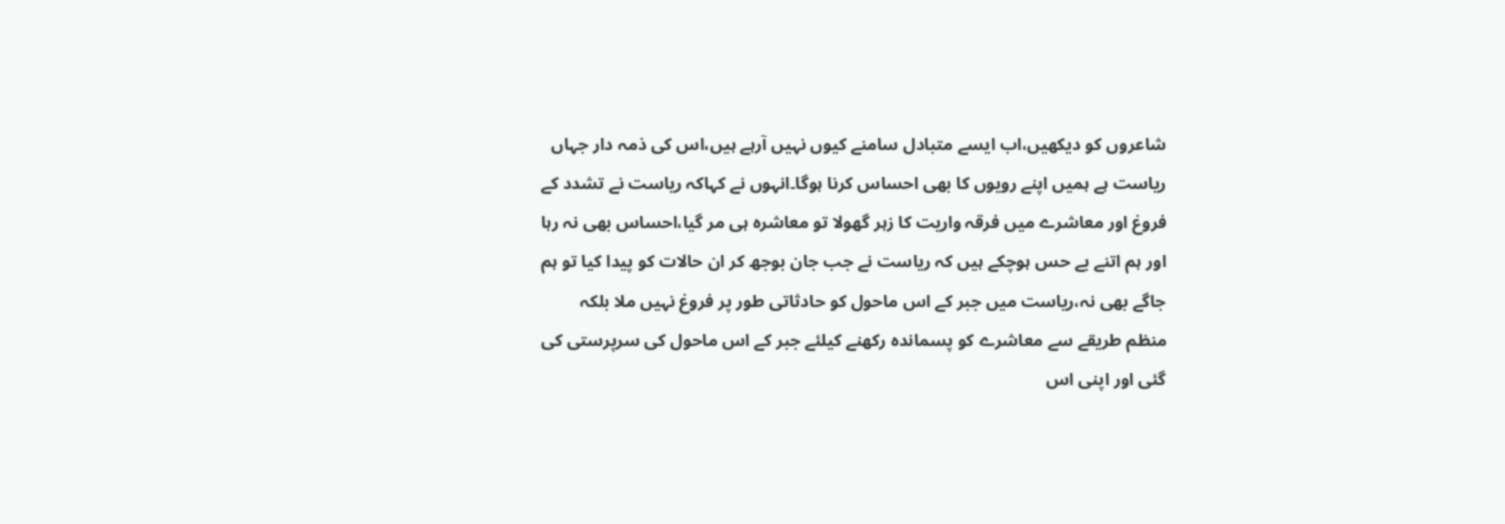شاعروں کو دیکھیں،اب ایسے متبادل سامنے کیوں نہیں آرہے ہیں،اس کی ذمہ دار جہاں ریاست ہے ہمیں اپنے رویوں کا بھی احساس کرنا ہوگا۔انہوں نے کہاکہ ریاست نے تشدد کے فروغ اور معاشرے میں فرقہ واریت کا زہر گھولا تو معاشرہ ہی مر گیا،احساس بھی نہ رہا اور ہم اتنے بے حس ہوچکے ہیں کہ ریاست نے جب جان بوجھ کر ان حالات کو پیدا کیا تو ہم جاگے بھی نہ،ریاست میں جبر کے اس ماحول کو حادثاتی طور پر فروغ نہیں ملا بلکہ منظم طریقے سے معاشرے کو پسماندہ رکھنے کیلئے جبر کے اس ماحول کی سرپرستی کی گئی اور اپنی اس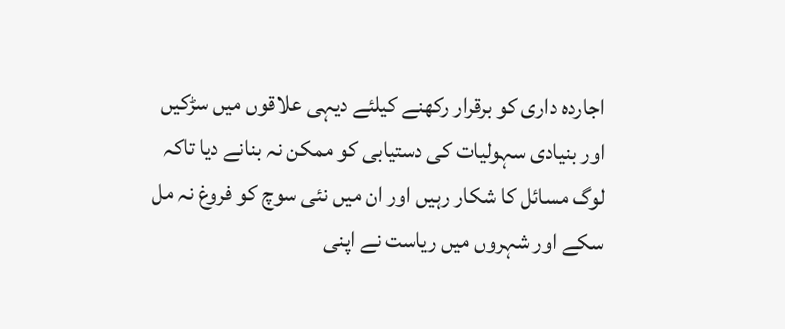اجاردہ داری کو برقرار رکھنے کیلئے دیہی علاقوں میں سڑکیں اور بنیادی سہولیات کی دستیابی کو ممکن نہ بنانے دیا تاکہ لوگ مسائل کا شکار رہیں اور ان میں نئی سوچ کو فروغ نہ مل سکے اور شہروں میں ریاست نے اپنی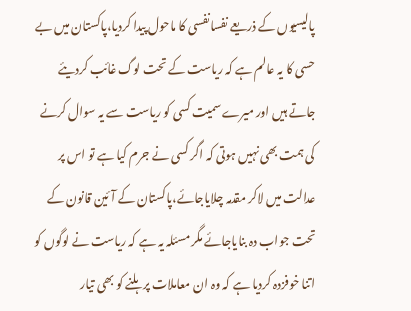پالیسیوں کے ذریعے نفسانفسی کا ماحول پیدا کردیا،پاکستان میں بے حسی کا یہ عالم ہے کہ ریاست کے تحت لوگ غائب کردیئے جاتے ہیں اور میرے سمیت کسی کو ریاست سے یہ سوال کرنے کی ہمت بھی نہیں ہوتی کہ اگر کسی نے جرم کیا ہے تو اس پر عدالت میں لاکر مقدمہ چلایاجائے،پاکستان کے آئین قانون کے تحت جواب دہ بنایاجائے مگر مسئلہ یہ ہے کہ ریاست نے لوگوں کو اتنا خوفزدہ کردیا ہے کہ وہ ان معاملات پر ہلنے کو بھی تیار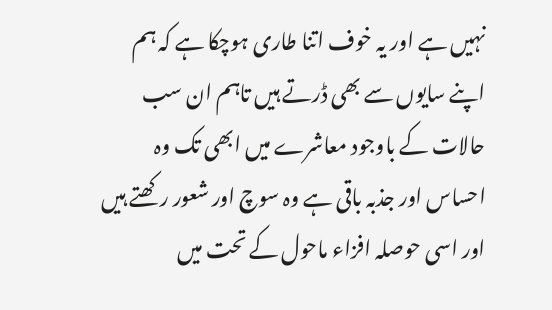نہیں ہے اور یہ خوف اتنا طاری ہوچکا ہے کہ ہم اپنے سایوں سے بھی ڈرتے ہیں تاہم ان سب حالات کے باوجود معاشرے میں ابھی تک وہ احساس اور جذبہ باقی ہے وہ سوچ اور شعور رکھتے ہیں اور اسی حوصلہ افزاء ماحول کے تحت میں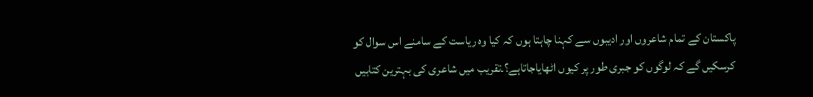پاکستان کے تمام شاعروں اور ادیبوں سے کہنا چاہتا ہوں کہ کیا وہ ریاست کے سامنے اس سوال کو کرسکیں گے کہ لوگوں کو جبری طور پر کیوں اٹھایاجاتاہے؟۔تقریب میں شاعری کی بہترین کتابیں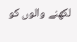لکھنے والوں کو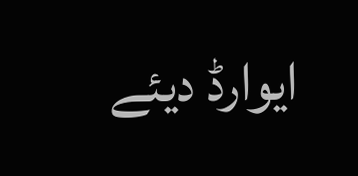ایوارڈ دیئے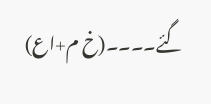گئے۔۔۔۔(خ م+اع)